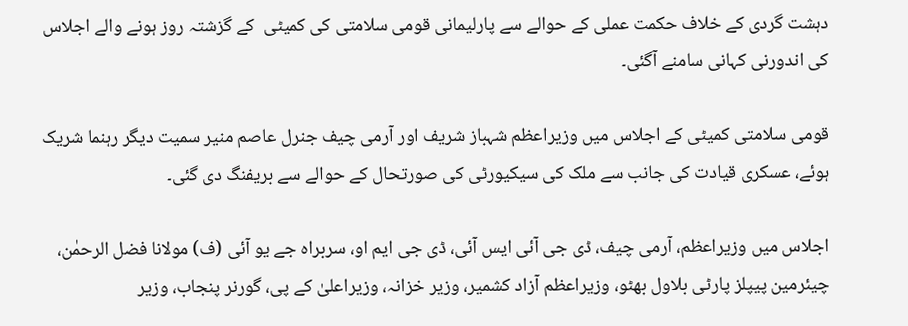دہشت گردی کے خلاف حکمت عملی کے حوالے سے پارلیمانی قومی سلامتی کی کمیٹی  کے گزشتہ روز ہونے والے اجلاس کی اندورنی کہانی سامنے آگئی۔

قومی سلامتی کمیٹی کے اجلاس میں وزیراعظم شہباز شریف اور آرمی چیف جنرل عاصم منیر سمیت دیگر رہنما شریک ہوئے، عسکری قیادت کی جانب سے ملک کی سیکیورٹی کی صورتحال کے حوالے سے بریفنگ دی گئی۔

اجلاس میں وزیراعظم، آرمی چیف، ڈی جی آئی ایس آئی، ڈی جی ایم او، سربراہ جے یو آئی (ف) مولانا فضل الرحمٰن، چیئرمین پیپلز پارٹی بلاول بھٹو، وزیراعظم آزاد کشمیر، وزیر خزانہ، وزیراعلیٰ کے پی، گورنر پنجاب، وزیر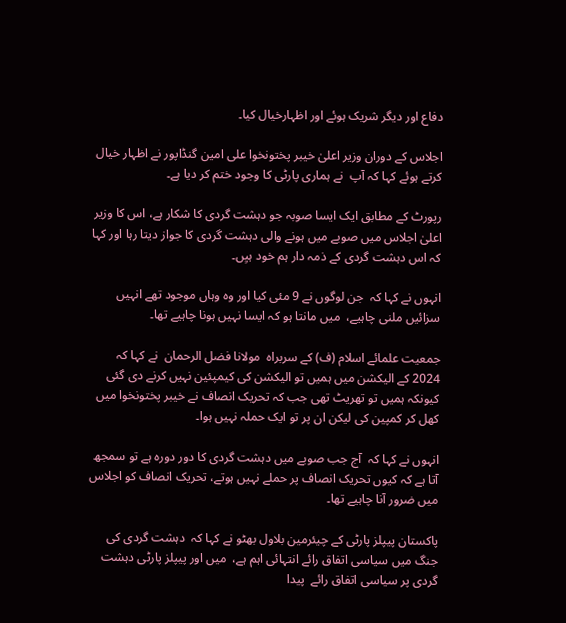دفاع اور دیگر شریک ہوئے اور اظہارخیال کیا۔

اجلاس کے دوران وزیر اعلیٰ خیبر پختونخوا علی امین گنڈاپور نے اظہار خیال کرتے ہوئے کہا کہ آپ  نے ہماری پارٹی کا وجود ختم کر دیا ہے۔

رپورٹ کے مطابق ایک ایسا صوبہ جو دہشت گردی کا شکار ہے، اس کا وزیر اعلیٰ اجلاس میں صوبے میں ہونے والی دہشت گردی کا جواز دیتا رہا اور کہا کہ اس دہشت گردی کے ذمہ دار ہم خود ہیِں۔

انہوں نے کہا کہ  جن لوگوں نے 9 مئی کیا اور وہ وہاں موجود تھے انہیں سزائیں ملنی چاہیے،  میں مانتا ہو کہ ایسا نہیں ہونا چاہیے تھا۔

جمعیت علمائے اسلام (ف) کے سربراہ  مولانا فضل الرحمان  نے کہا کہ 2024 کے الیکشن میں ہمیں تو الیکشن کی کیمپئین نہیں کرنے دی گئی کیونکہ ہمیں تو تھریٹ تھی جب کہ تحریک انصاف نے خیبر پختونخوا میں کھل کر کمپین کی لیکن ان پر تو ایک حملہ نہیں ہوا۔

انہوں نے کہا کہ  آج جب صوبے میں دہشت گردی کا دور دورہ ہے تو سمجھ آتا ہے کہ کیوں تحریک انصاف پر حملے نہیں ہوتے، تحریک انصاف کو اجلاس میں ضرور آنا چاہیے تھا۔

پاکستان پیپلز پارٹی کے چیئرمین بلاول بھٹو نے کہا کہ  دہشت گردی کی جنگ میں سیاسی اتفاق رائے انتہائی اہم ہے،  میں اور پیپلز پارٹی دہشت گردی پر سیاسی اتفاق رائے  پیدا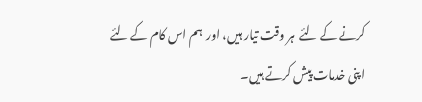کرنے کے لئے  ہر وقت تیار ہیں، اور  ہم اس کام کے لئے اپنی خدمات پیش کرتے ہیں۔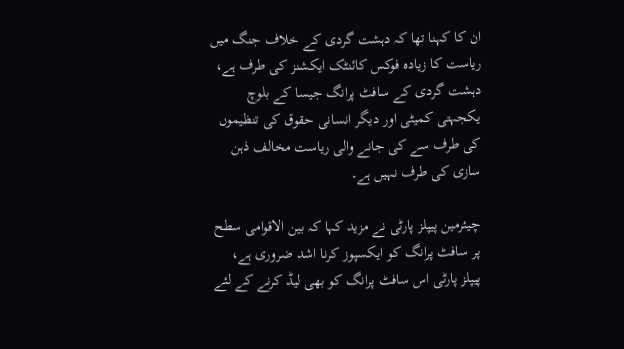ان کا کہنا تھا کہ دہشت گردی کے خلاف جنگ میں ریاست کا زیادہ فوکس کائنٹک ایکشنز کی طرف ہے، دہشت گردی کے سافٹ پرانگ جیسا کے بلوچ یکجہتی کمیٹی اور دیگر انسانی حقوق کی تنظیموں کی طرف سے کی جانے والی ریاست مخالف ذہن سازی کی طرف نہیں ہے۔

چیئرمین پیپلز پارٹی نے مزید کہا کہ بین الاقوامی سطح پر سافٹ پرانگ کو ایکسپوز کرنا اشد ضروری ہے،  پیپلز پارٹی اس سافٹ پرانگ کو بھی لیڈ کرنے کے لئے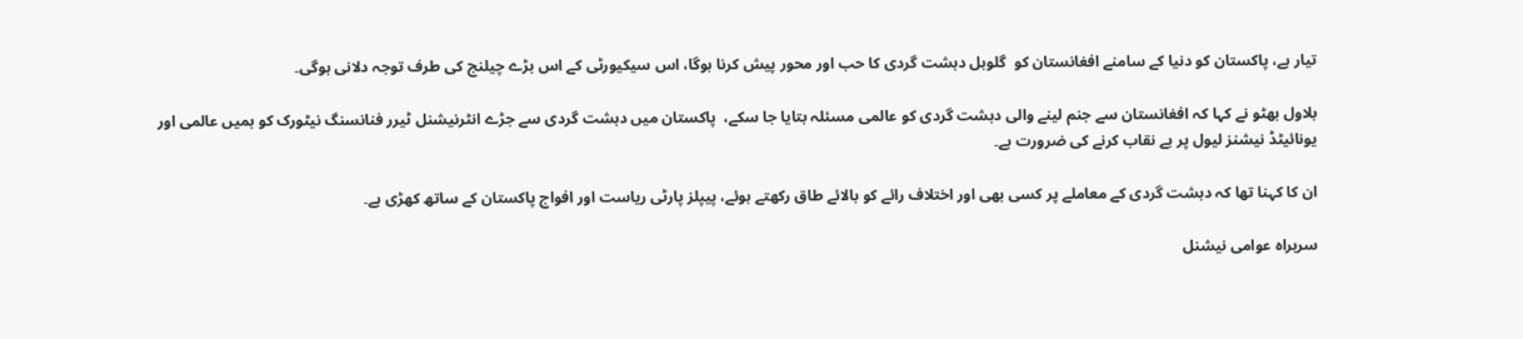تیار ہے، پاکستان کو دنیا کے سامنے افغانستان کو  گلوبل دہشت گردی کا حب اور محور پیش کرنا ہوگا، اس سیکیورٹی کے اس بڑے چیلنج کی طرف توجہ دلانی ہوگی۔

بلاول بھٹو نے کہا کہ افغانستان سے جنم لینے والی دہشت گردی کو عالمی مسئلہ بتایا جا سکے،  پاکستان میں دہشت گردی سے جڑے انٹرنیشنل ٹیرر فنانسنگ نیٹورک کو ہمیں عالمی اور یونائیٹڈ نیشنز لیول پر بے نقاب کرنے کی ضرورت ہے۔

ان کا کہنا تھا کہ دہشت گردی کے معاملے پر کسی بھی اور اختلاف رائے کو بالائے طاق رکھتے ہوئے، پیپلز پارٹی ریاست اور افواج پاکستان کے ساتھ کھڑی ہے۔

سربراہ عوامی نیشنل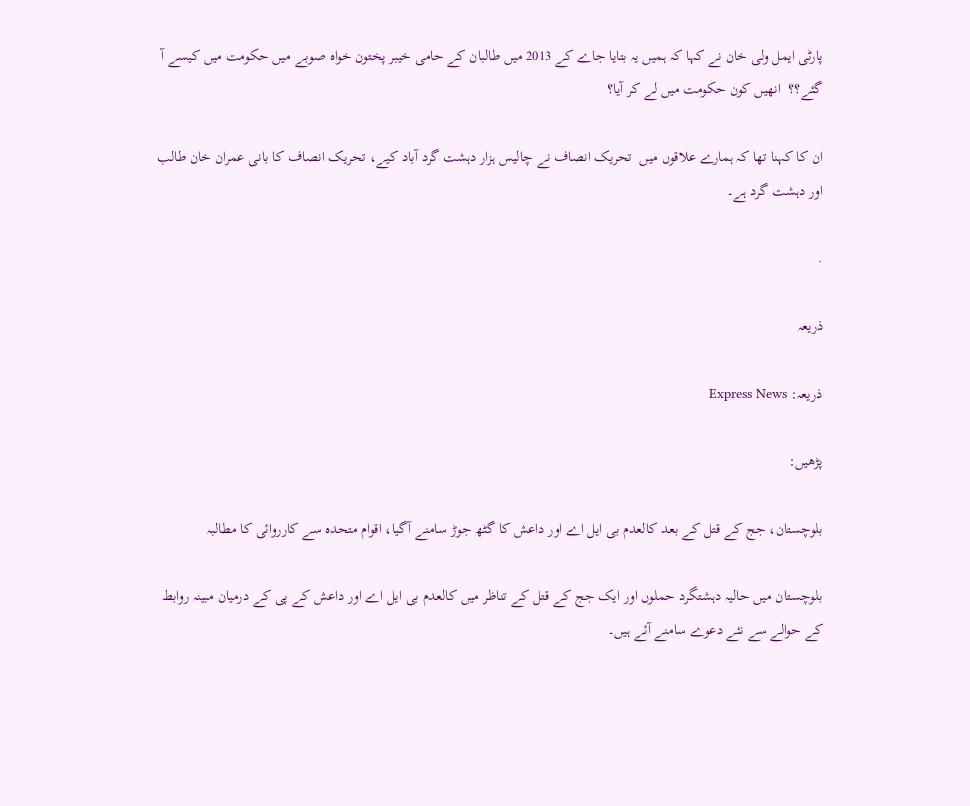پارٹی ایمل ولی خان نے کہا کہ ہمیں یہ بتایا جاے کے 2013 میں طالبان کے حامی خیبر پختون خواہ صوبے میں حکومت میں کیسے آ گئے؟؟  انھیں کون حکومت میں لے کر آیا؟

ان کا کہنا تھا کہ ہمارے علاقوں میں  تحریک انصاف نے چالیس ہزار دہشت گرد آباد کیے، تحریک انصاف کا بانی عمران خان طالب اور دہشت گرد ہے۔

.

ذریعہ

ذریعہ: Express News

پڑھیں:

بلوچستان، جج کے قتل کے بعد کالعدم بی ایل اے اور داعش کا گٹھ جوڑ سامنے آگیا، اقوام متحدہ سے کارروائی کا مطالبہ

بلوچستان میں حالیہ دہشتگرد حملوں اور ایک جج کے قتل کے تناظر میں کالعدم بی ایل اے اور داعش کے پی کے درمیان مبینہ روابط کے حوالے سے نئے دعوے سامنے آئے ہیں۔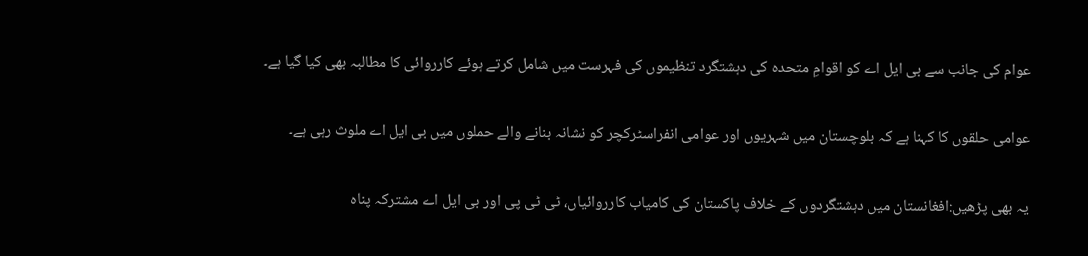عوام کی جانب سے بی ایل اے کو اقوامِ متحدہ کی دہشتگرد تنظیموں کی فہرست میں شامل کرتے ہوئے کارروائی کا مطالبہ بھی کیا گیا ہے۔

عوامی حلقوں کا کہنا ہے کہ بلوچستان میں شہریوں اور عوامی انفراسٹرکچر کو نشانہ بنانے والے حملوں میں بی ایل اے ملوث رہی ہے۔

یہ بھی پڑھیں:افغانستان میں دہشتگردوں کے خلاف پاکستان کی کامیاب کارروائیاں، ٹی ٹی پی اور بی ایل اے مشترکہ پناہ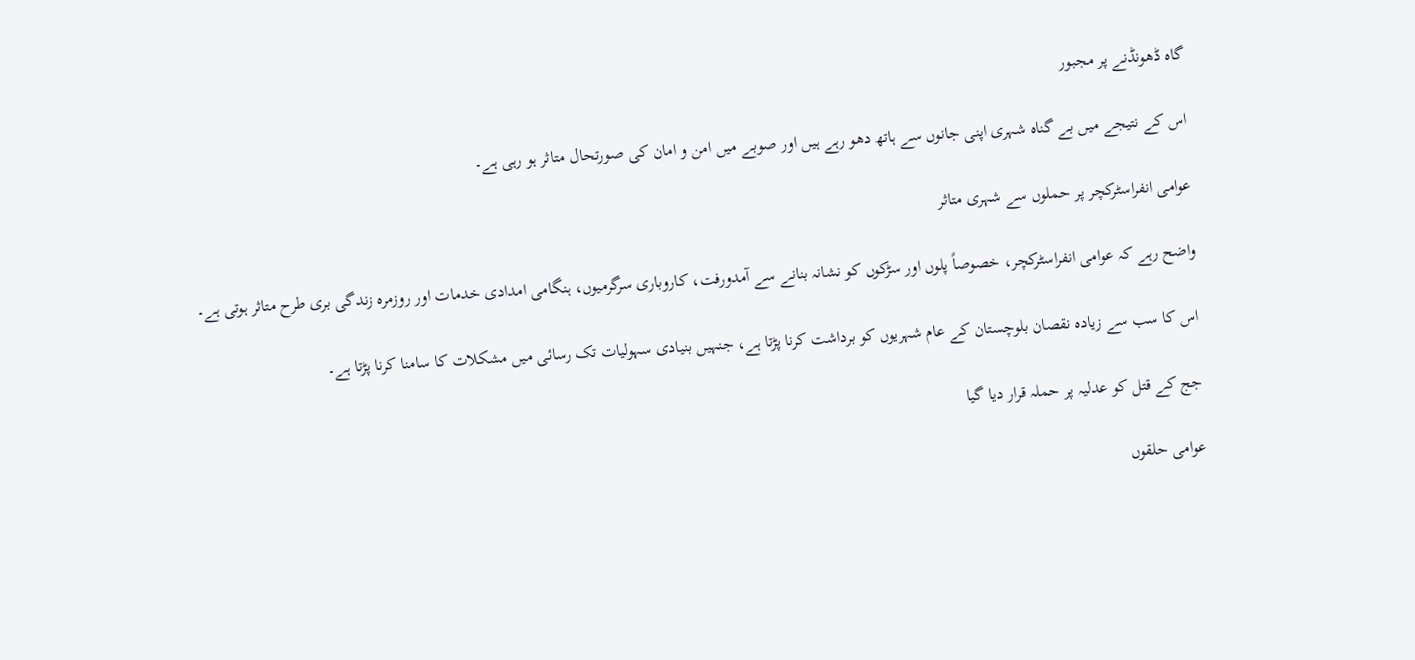گاہ ڈھونڈنے پر مجبور

اس کے نتیجے میں بے گناہ شہری اپنی جانوں سے ہاتھ دھو رہے ہیں اور صوبے میں امن و امان کی صورتحال متاثر ہو رہی ہے۔

عوامی انفراسٹرکچر پر حملوں سے شہری متاثر

واضح رہے کہ عوامی انفراسٹرکچر، خصوصاً پلوں اور سڑکوں کو نشانہ بنانے سے آمدورفت، کاروباری سرگرمیوں، ہنگامی امدادی خدمات اور روزمرہ زندگی بری طرح متاثر ہوتی ہے۔

اس کا سب سے زیادہ نقصان بلوچستان کے عام شہریوں کو برداشت کرنا پڑتا ہے، جنہیں بنیادی سہولیات تک رسائی میں مشکلات کا سامنا کرنا پڑتا ہے۔

جج کے قتل کو عدلیہ پر حملہ قرار دیا گیا

عوامی حلقوں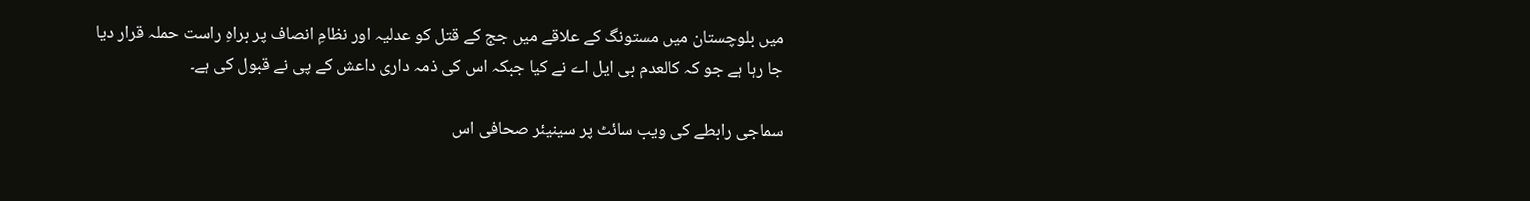میں بلوچستان میں مستونگ کے علاقے میں جج کے قتل کو عدلیہ اور نظامِ انصاف پر براہِ راست حملہ قرار دیا جا رہا ہے جو کہ کالعدم بی ایل اے نے کیا جبکہ اس کی ذمہ داری داعش کے پی نے قبول کی ہے۔

سماجی رابطے کی ویب سائٹ پر سینیئر صحافی اس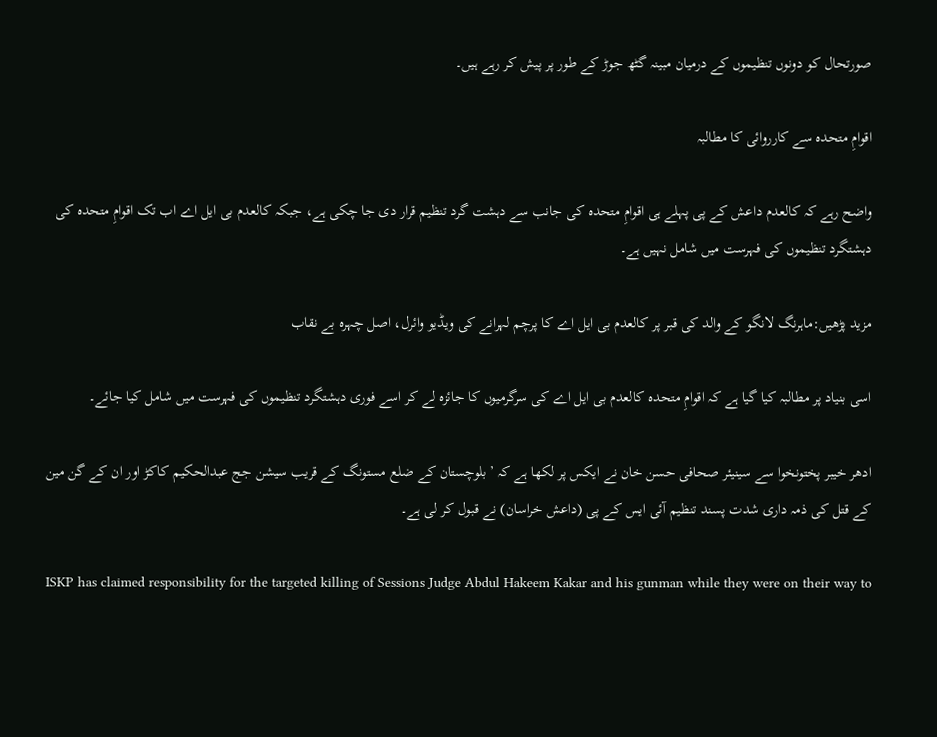صورتحال کو دونوں تنظیموں کے درمیان مبینہ گٹھ جوڑ کے طور پر پیش کر رہے ہیں۔

اقوامِ متحدہ سے کارروائی کا مطالبہ

واضح رہے کہ کالعدم داعش کے پی پہلے ہی اقوامِ متحدہ کی جانب سے دہشت گرد تنظیم قرار دی جا چکی ہے، جبکہ کالعدم بی ایل اے اب تک اقوامِ متحدہ کی دہشتگرد تنظیموں کی فہرست میں شامل نہیں ہے۔

مزید پڑھیں:ماہرنگ لانگو کے والد کی قبر پر کالعدم بی ایل اے کا پرچم لہرانے کی ویڈیو وائرل، اصل چہرہ بے نقاب

اسی بنیاد پر مطالبہ کیا گیا ہے کہ اقوامِ متحدہ کالعدم بی ایل اے کی سرگرمیوں کا جائزہ لے کر اسے فوری دہشتگرد تنظیموں کی فہرست میں شامل کیا جائے۔

ادھر خیبر پختونخوا سے سینیئر صحافی حسن خان نے ایکس پر لکھا ہے کہ ’بلوچستان کے ضلع مستونگ کے قریب سیشن جج عبدالحکیم کاکڑ اور ان کے گن مین کے قتل کی ذمہ داری شدت پسند تنظیم آئی ایس کے پی (داعش خراسان) نے قبول کر لی ہے۔

ISKP has claimed responsibility for the targeted killing of Sessions Judge Abdul Hakeem Kakar and his gunman while they were on their way to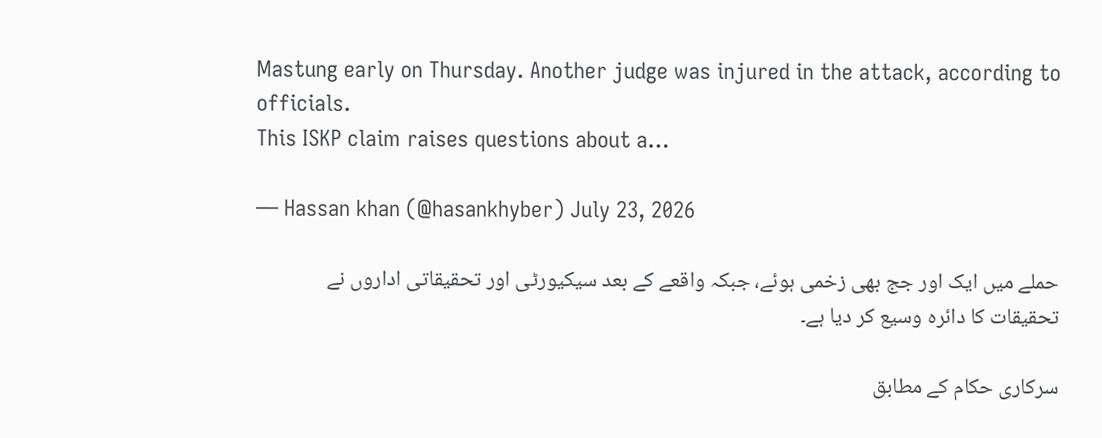Mastung early on Thursday. Another judge was injured in the attack, according to officials.
This ISKP claim raises questions about a…

— Hassan khan (@hasankhyber) July 23, 2026

حملے میں ایک اور جج بھی زخمی ہوئے، جبکہ واقعے کے بعد سیکیورٹی اور تحقیقاتی اداروں نے تحقیقات کا دائرہ وسیع کر دیا ہے۔

سرکاری حکام کے مطابق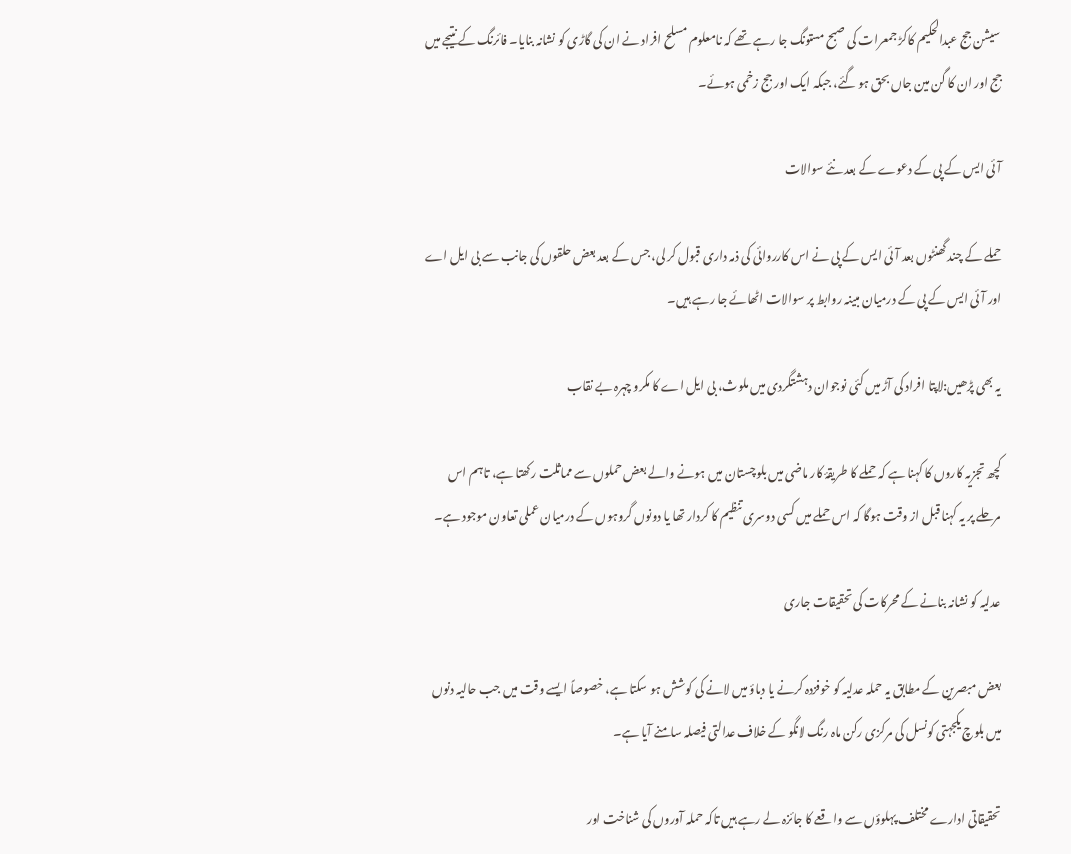سیشن جج عبدالحکیم کاکڑ جمعرات کی صبح مستونگ جا رہے تھے کہ نامعلوم مسلح افراد نے ان کی گاڑی کو نشانہ بنایا۔ فائرنگ کے نتیجے میں جج اور ان کا گن مین جاں بحق ہو گئے، جبکہ ایک اور جج زخمی ہوئے۔

آئی ایس کے پی کے دعوے کے بعد نئے سوالات

حملے کے چند گھنٹوں بعد آئی ایس کے پی نے اس کارروائی کی ذمہ داری قبول کر لی، جس کے بعد بعض حلقوں کی جانب سے بی ایل اے اور آئی ایس کے پی کے درمیان مبینہ روابط پر سوالات اٹھائے جا رہے ہیں۔

یہ بھی پڑھیں:لاپتا افراد کی آڑ میں کئی نوجوان دہشتگردی میں ملوث، بی ایل اے کا مکرو چہرہ بے نقاب

کچھ تجزیہ کاروں کا کہنا ہے کہ حملے کا طریقۂ کار ماضی میں بلوچستان میں ہونے والے بعض حملوں سے مماثلت رکھتا ہے، تاہم اس مرحلے پر یہ کہنا قبل از وقت ہوگا کہ اس حملے میں کسی دوسری تنظیم کا کردار تھا یا دونوں گروہوں کے درمیان عملی تعاون موجود ہے۔

عدلیہ کو نشانہ بنانے کے محرکات کی تحقیقات جاری

بعض مبصرین کے مطابق یہ حملہ عدلیہ کو خوفزدہ کرنے یا دباؤ میں لانے کی کوشش ہو سکتا ہے، خصوصاً ایسے وقت میں جب حالیہ دنوں میں بلوچ یکجہتی کونسل کی مرکزی رکن ماہ رنگ لانگو کے خلاف عدالتی فیصلہ سامنے آیا ہے۔

تحقیقاتی ادارے مختلف پہلوؤں سے واقعے کا جائزہ لے رہے ہیں تاکہ حملہ آوروں کی شناخت اور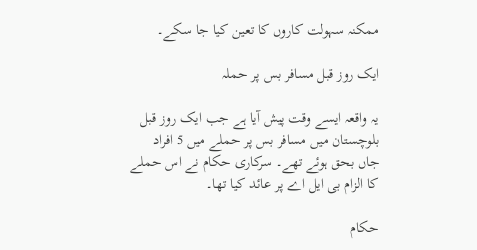ممکنہ سہولت کاروں کا تعین کیا جا سکے۔

ایک روز قبل مسافر بس پر حملہ

یہ واقعہ ایسے وقت پیش آیا ہے جب ایک روز قبل بلوچستان میں مسافر بس پر حملے میں 5 افراد جاں بحق ہوئے تھے۔ سرکاری حکام نے اس حملے کا الزام بی ایل اے پر عائد کیا تھا۔

حکام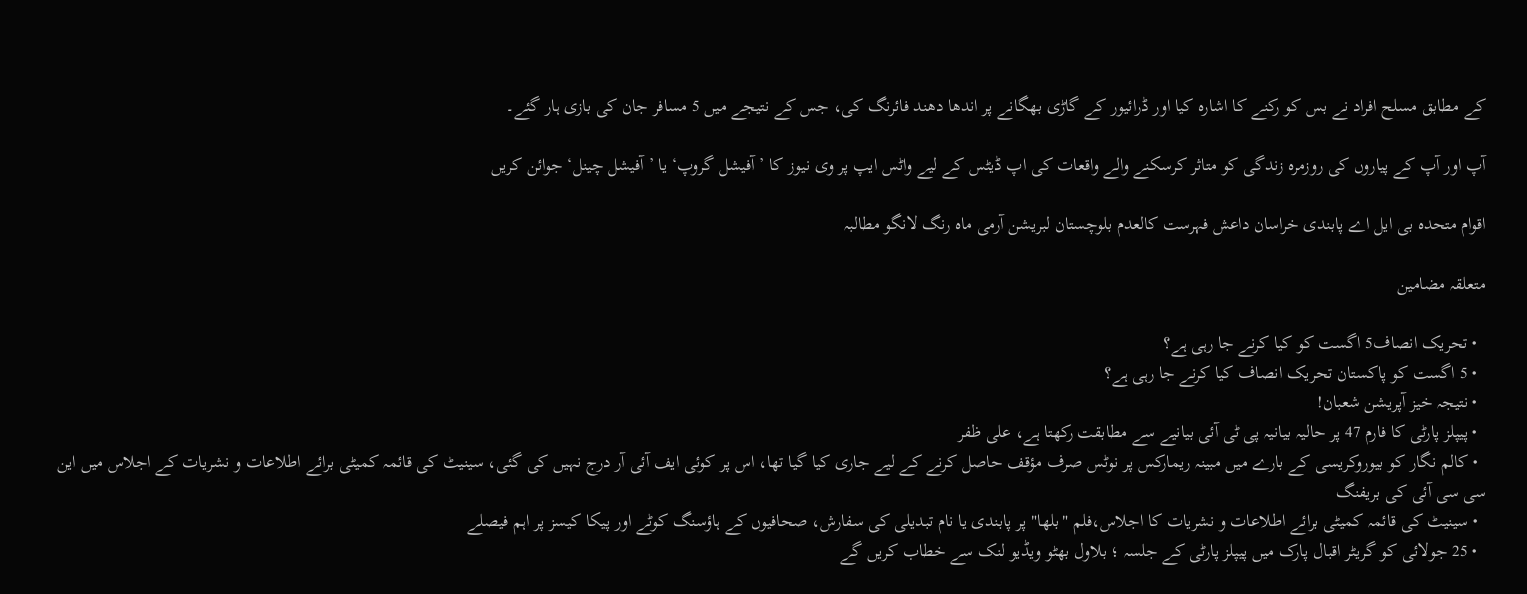کے مطابق مسلح افراد نے بس کو رکنے کا اشارہ کیا اور ڈرائیور کے گاڑی بھگانے پر اندھا دھند فائرنگ کی، جس کے نتیجے میں 5 مسافر جان کی بازی ہار گئے۔

آپ اور آپ کے پیاروں کی روزمرہ زندگی کو متاثر کرسکنے والے واقعات کی اپ ڈیٹس کے لیے واٹس ایپ پر وی نیوز کا ’آفیشل گروپ‘ یا ’آفیشل چینل‘ جوائن کریں

اقوام متحدہ بی ایل اے پابندی خراسان داعش فہرست کالعدم بلوچستان لبریشن آرمی ماہ رنگ لانگو مطالبہ

متعلقہ مضامین

  • تحریک انصاف5 اگست کو کیا کرنے جا رہی ہے؟
  • 5 اگست کو پاکستان تحریک انصاف کیا کرنے جا رہی ہے؟
  • نتیجہ خیز آپریشن شعبان!
  • پیپلز پارٹی کا فارم 47 پر حالیہ بیانیہ پی ٹی آئی بیانیے سے مطابقت رکھتا ہے، علی ظفر
  • کالم نگار کو بیوروکریسی کے بارے میں مبینہ ریمارکس پر نوٹس صرف مؤقف حاصل کرنے کے لیے جاری کیا گیا تھا، اس پر کوئی ایف آئی آر درج نہیں کی گئی، سینیٹ کی قائمہ کمیٹی برائے اطلاعات و نشریات کے اجلاس میں این سی سی آئی کی بریفنگ
  • سینیٹ کی قائمہ کمیٹی برائے اطلاعات و نشریات کا اجلاس،فلم "بلھا" پر پابندی یا نام تبدیلی کی سفارش، صحافیوں کے ہاؤسنگ کوٹے اور پیکا کیسز پر اہم فیصلے
  • 25 جولائی کو گریٹر اقبال پارک میں پیپلز پارٹی کے جلسہ ؛ بلاول بھٹو ویڈیو لنک سے خطاب کریں گے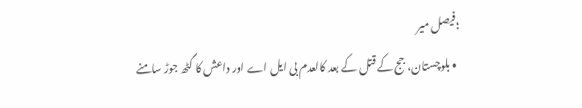؛فیصل میر
  • بلوچستان، جج کے قتل کے بعد کالعدم بی ایل اے اور داعش کا گٹھ جوڑ سامنے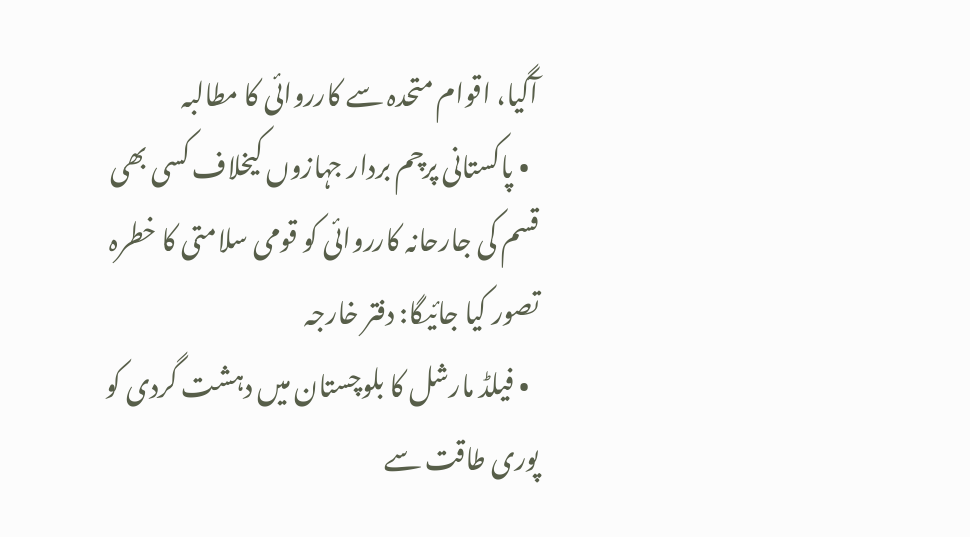آگیا، اقوام متحدہ سے کارروائی کا مطالبہ
  • پاکستانی پرچم بردار جہازوں کیخلاف کسی بھی قسم کی جارحانہ کارروائی کو قومی سلامتی کا خطرہ تصور کیا جائیگا: دفتر خارجہ
  • فیلڈ مارشل کا بلوچستان میں دہشت گردی کو پوری طاقت سے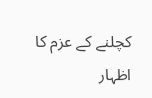کچلنے کے عزم کا اظہار